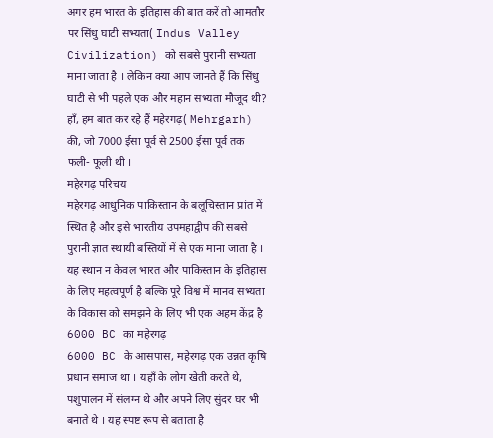अगर हम भारत के इतिहास की बात करें तो आमतौर पर सिंधु घाटी सभ्यता( Indus Valley Civilization) को सबसे पुरानी सभ्यता माना जाता है । लेकिन क्या आप जानते हैं कि सिंधु घाटी से भी पहले एक और महान सभ्यता मौजूद थी? हाँ, हम बात कर रहे हैं महेरगढ़( Mehrgarh) की, जो 7000 ईसा पूर्व से 2500 ईसा पूर्व तक फली- फूली थी ।
महेरगढ़ परिचय
महेरगढ़ आधुनिक पाकिस्तान के बलूचिस्तान प्रांत में स्थित है और इसे भारतीय उपमहाद्वीप की सबसे पुरानी ज्ञात स्थायी बस्तियों में से एक माना जाता है । यह स्थान न केवल भारत और पाकिस्तान के इतिहास के लिए महत्वपूर्ण है बल्कि पूरे विश्व में मानव सभ्यता के विकास को समझने के लिए भी एक अहम केंद्र है
6000 BC का महेरगढ़
6000 BC के आसपास, महेरगढ़ एक उन्नत कृषि प्रधान समाज था । यहाँ के लोग खेती करते थे, पशुपालन में संलग्न थे और अपने लिए सुंदर घर भी बनाते थे । यह स्पष्ट रूप से बताता है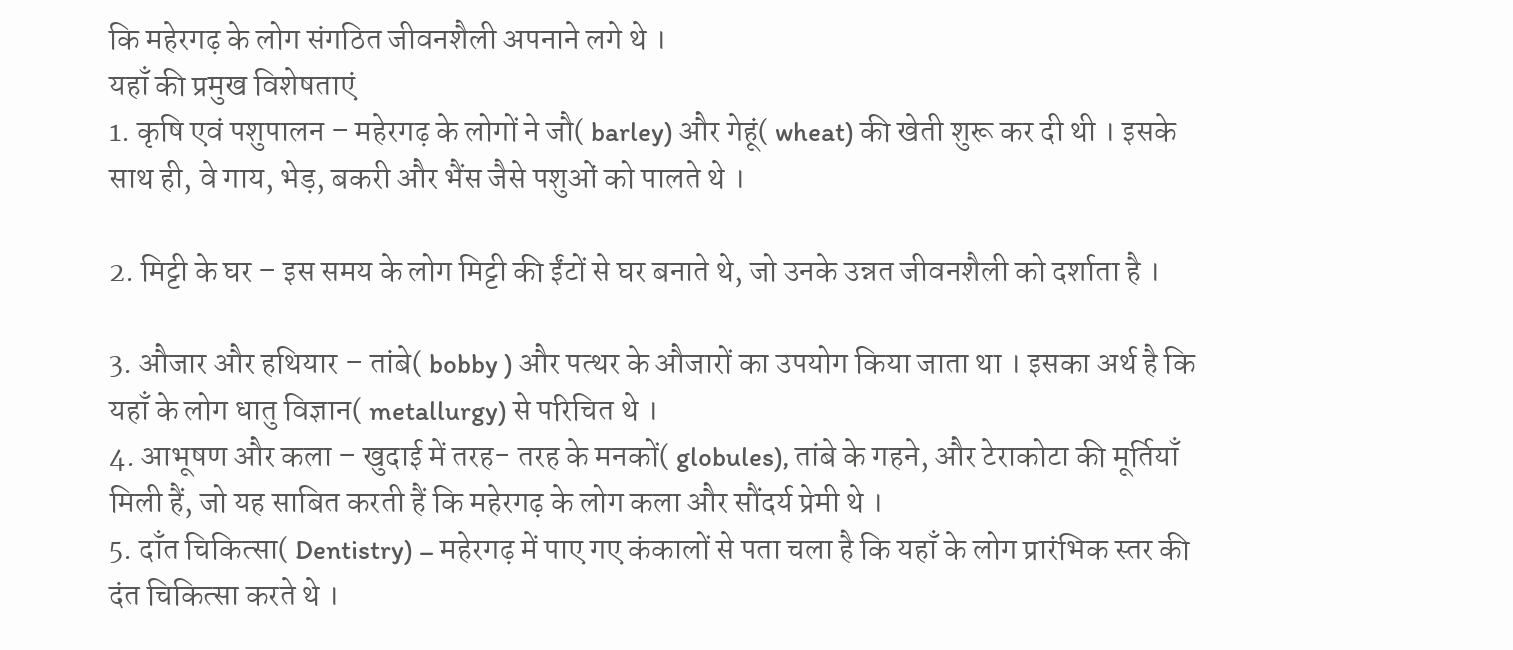कि महेरगढ़ के लोग संगठित जीवनशैली अपनाने लगे थे ।
यहाँ की प्रमुख विशेषताएं
1. कृषि एवं पशुपालन – महेरगढ़ के लोगों ने जौ( barley) और गेहूं( wheat) की खेती शुरू कर दी थी । इसके साथ ही, वे गाय, भेड़, बकरी और भैंस जैसे पशुओं को पालते थे ।

2. मिट्टी के घर – इस समय के लोग मिट्टी की ईंटों से घर बनाते थे, जो उनके उन्नत जीवनशैली को दर्शाता है ।

3. औजार और हथियार – तांबे( bobby ) और पत्थर के औजारों का उपयोग किया जाता था । इसका अर्थ है कि यहाँ के लोग धातु विज्ञान( metallurgy) से परिचित थे ।
4. आभूषण और कला – खुदाई में तरह- तरह के मनकों( globules), तांबे के गहने, और टेराकोटा की मूर्तियाँ मिली हैं, जो यह साबित करती हैं कि महेरगढ़ के लोग कला और सौंदर्य प्रेमी थे ।
5. दाँत चिकित्सा( Dentistry) – महेरगढ़ में पाए गए कंकालों से पता चला है कि यहाँ के लोग प्रारंभिक स्तर की दंत चिकित्सा करते थे ।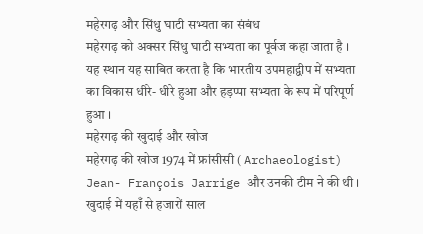महेरगढ़ और सिंधु घाटी सभ्यता का संबंध
महेरगढ़ को अक्सर सिंधु घाटी सभ्यता का पूर्वज कहा जाता है । यह स्थान यह साबित करता है कि भारतीय उपमहाद्वीप में सभ्यता का विकास धीरे- धीरे हुआ और हड़प्पा सभ्यता के रूप में परिपूर्ण हुआ ।
महेरगढ़ की खुदाई और खोज
महेरगढ़ की खोज 1974 में फ्रांसीसी ( Archaeologist) Jean- François Jarrige और उनकी टीम ने की थी । खुदाई में यहाँ से हजारों साल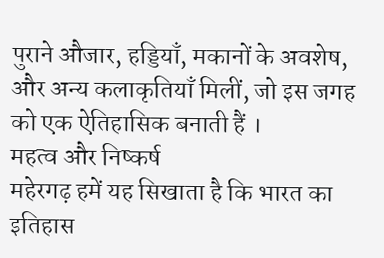पुराने औजार, हड्डियाँ, मकानों के अवशेष, और अन्य कलाकृतियाँ मिलीं, जो इस जगह को एक ऐतिहासिक बनाती हैं ।
महत्व और निष्कर्ष
महेरगढ़ हमें यह सिखाता है कि भारत का इतिहास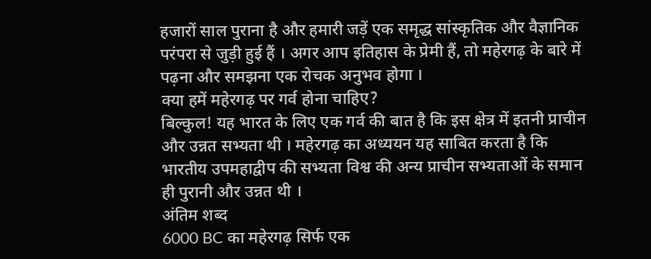हजारों साल पुराना है और हमारी जड़ें एक समृद्ध सांस्कृतिक और वैज्ञानिक परंपरा से जुड़ी हुई हैं । अगर आप इतिहास के प्रेमी हैं, तो महेरगढ़ के बारे में पढ़ना और समझना एक रोचक अनुभव होगा ।
क्या हमें महेरगढ़ पर गर्व होना चाहिए?
बिल्कुल! यह भारत के लिए एक गर्व की बात है कि इस क्षेत्र में इतनी प्राचीन और उन्नत सभ्यता थी । महेरगढ़ का अध्ययन यह साबित करता है कि भारतीय उपमहाद्वीप की सभ्यता विश्व की अन्य प्राचीन सभ्यताओं के समान ही पुरानी और उन्नत थी ।
अंतिम शब्द
6000 BC का महेरगढ़ सिर्फ एक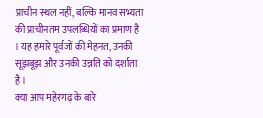प्राचीन स्थल नहीं, बल्कि मानव सभ्यता की प्राचीनतम उपलब्धियों का प्रमाण है । यह हमारे पूर्वजों की मेहनत, उनकी सूझबूझ और उनकी उन्नति को दर्शाता है ।
क्या आप महेरगढ़ के बारे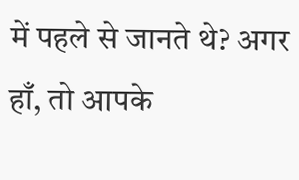में पहले से जानते थे? अगर हाँ, तो आपके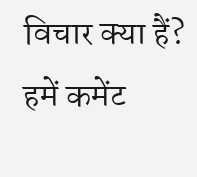विचार क्या हैं? हमें कमेंट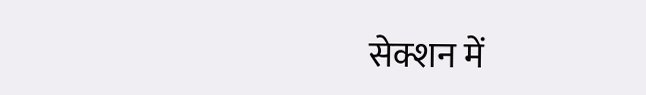सेक्शन में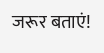जरूर बताएं!